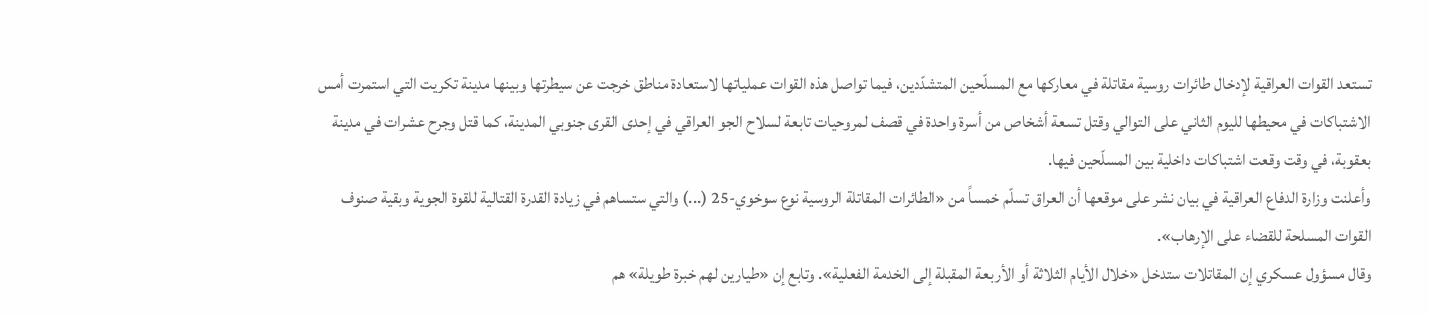تستعد القوات العراقية لإدخال طائرات روسية مقاتلة في معاركها مع المسلّحين المتشدّدين، فيما تواصل هذه القوات عملياتها لاستعادة مناطق خرجت عن سيطرتها وبينها مدينة تكريت التي استمرت أمس الاشتباكات في محيطها لليوم الثاني على التوالي وقتل تسعة أشخاص من أسرة واحدة في قصف لمروحيات تابعة لسلاح الجو العراقي في إحدى القرى جنوبي المدينة، كما قتل وجرح عشرات في مدينة بعقوبة، في وقت وقعت اشتباكات داخلية بين المسلّحين فيها.
وأعلنت وزارة الدفاع العراقية في بيان نشر على موقعها أن العراق تسلّم خمساً من «الطائرات المقاتلة الروسية نوع سوخوي-25 (...) والتي ستساهم في زيادة القدرة القتالية للقوة الجوية وبقية صنوف القوات المسلحة للقضاء على الإرهاب».
وقال مسؤول عسكري إن المقاتلات ستدخل «خلال الأيام الثلاثة أو الأربعة المقبلة إلى الخدمة الفعلية». وتابع إن «طيارين لهم خبرة طويلة» هم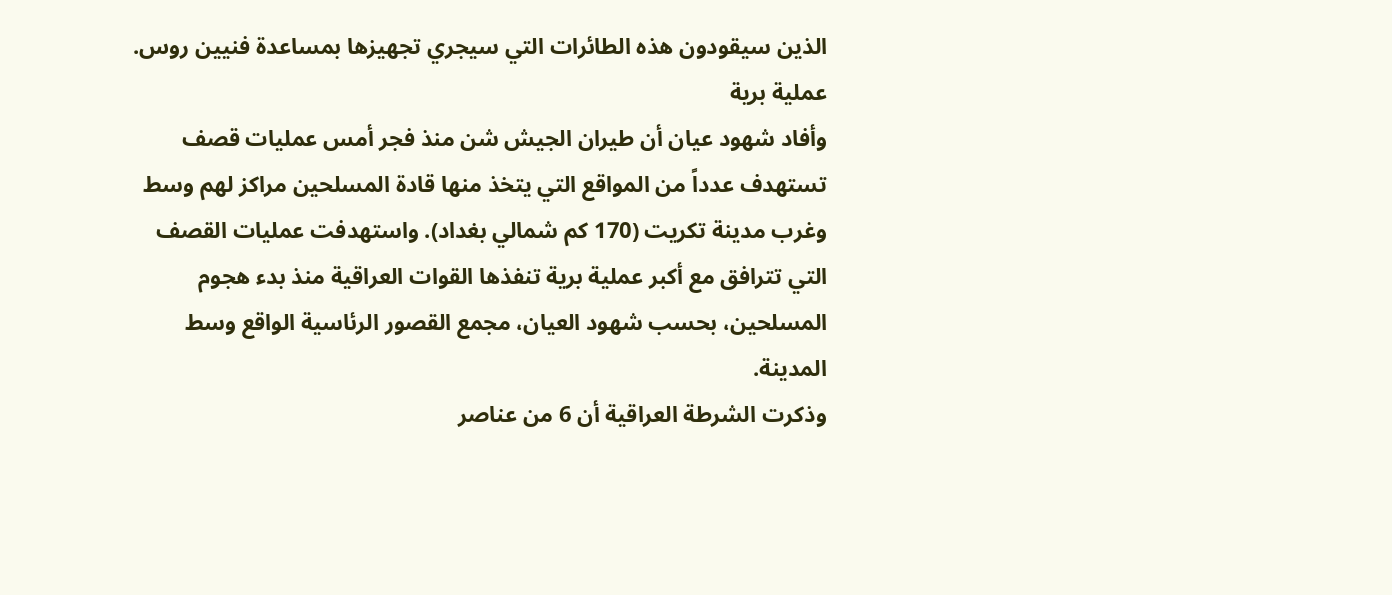الذين سيقودون هذه الطائرات التي سيجري تجهيزها بمساعدة فنيين روس.
عملية برية
وأفاد شهود عيان أن طيران الجيش شن منذ فجر أمس عمليات قصف تستهدف عدداً من المواقع التي يتخذ منها قادة المسلحين مراكز لهم وسط وغرب مدينة تكريت (170 كم شمالي بغداد). واستهدفت عمليات القصف التي تترافق مع أكبر عملية برية تنفذها القوات العراقية منذ بدء هجوم المسلحين، بحسب شهود العيان، مجمع القصور الرئاسية الواقع وسط المدينة.
وذكرت الشرطة العراقية أن 6 من عناصر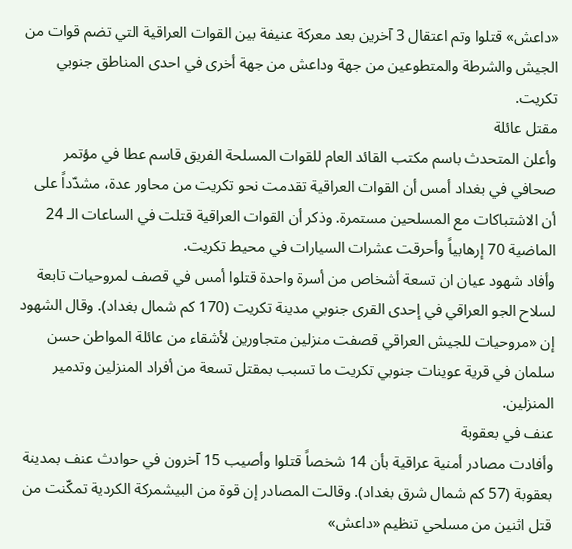«داعش» قتلوا وتم اعتقال 3 آخرين بعد معركة عنيفة بين القوات العراقية التي تضم قوات من الجيش والشرطة والمتطوعين من جهة وداعش من جهة أخرى في احدى المناطق جنوبي تكريت.
مقتل عائلة
وأعلن المتحدث باسم مكتب القائد العام للقوات المسلحة الفريق قاسم عطا في مؤتمر صحافي في بغداد أمس أن القوات العراقية تقدمت نحو تكريت من محاور عدة، مشدّداً على أن الاشتباكات مع المسلحين مستمرة. وذكر أن القوات العراقية قتلت في الساعات الـ 24 الماضية 70 إرهابياً وأحرقت عشرات السيارات في محيط تكريت.
وأفاد شهود عيان ان تسعة أشخاص من أسرة واحدة قتلوا أمس في قصف لمروحيات تابعة لسلاح الجو العراقي في إحدى القرى جنوبي مدينة تكريت (170 كم شمال بغداد). وقال الشهود إن «مروحيات للجيش العراقي قصفت منزلين متجاورين لأشقاء من عائلة المواطن حسن سلمان في قرية عوينات جنوبي تكريت ما تسبب بمقتل تسعة من أفراد المنزلين وتدمير المنزلين.
عنف في بعقوبة
وأفادت مصادر أمنية عراقية بأن 14 شخصاً قتلوا وأصيب 15 آخرون في حوادث عنف بمدينة بعقوبة (57 كم شمال شرق بغداد). وقالت المصادر إن قوة من البيشمركة الكردية تمكّنت من قتل اثنين من مسلحي تنظيم «داعش»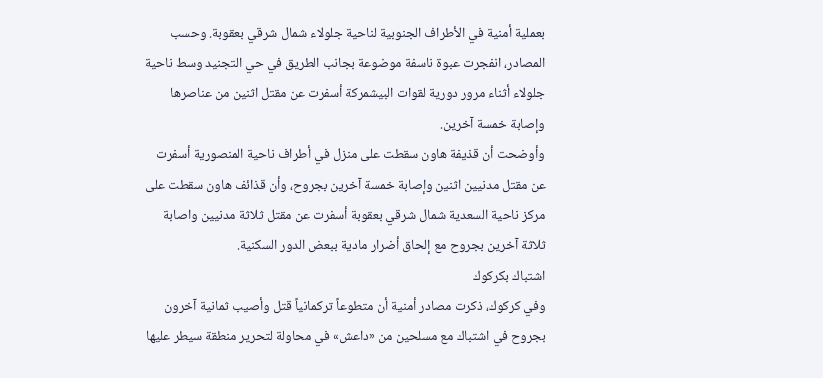بعملية أمنية في الأطراف الجنوبية لناحية جلولاء شمال شرقي بعقوبة. وحسب المصادر، انفجرت عبوة ناسفة موضوعة بجانب الطريق في حي التجنيد وسط ناحية جلولاء أثناء مرور دورية لقوات البيشمركة أسفرت عن مقتل اثنين من عناصرها وإصابة خمسة آخرين.
وأوضحت أن قذيفة هاون سقطت على منزل في أطراف ناحية المنصورية أسفرت عن مقتل مدنيين اثنين وإصابة خمسة آخرين بجروح، وأن قذائف هاون سقطت على مركز ناحية السعدية شمال شرقي بعقوبة أسفرت عن مقتل ثلاثة مدنيين واصابة ثلاثة آخرين بجروح مع إلحاق أضرار مادية ببعض الدور السكنية.
اشتباك بكركوك
وفي كركوك، ذكرت مصادر أمنية أن متطوعاً تركمانياً قتل وأصيب ثمانية آخرون بجروح في اشتباك مع مسلحين من «داعش» في محاولة لتحرير منطقة سيطر عليها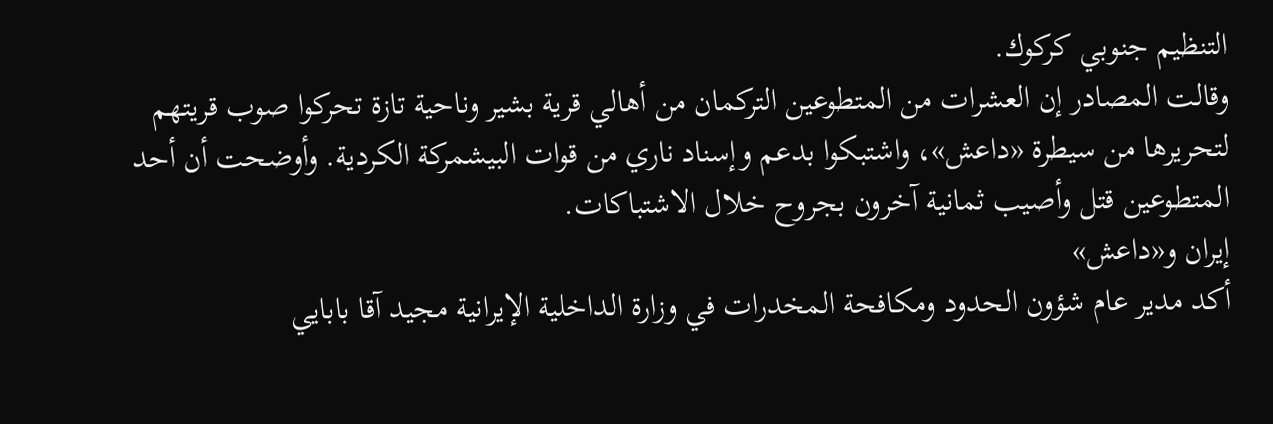التنظيم جنوبي كركوك.
وقالت المصادر إن العشرات من المتطوعين التركمان من أهالي قرية بشير وناحية تازة تحركوا صوب قريتهم لتحريرها من سيطرة «داعش»، واشتبكوا بدعم وإسناد ناري من قوات البيشمركة الكردية. وأوضحت أن أحد المتطوعين قتل وأصيب ثمانية آخرون بجروح خلال الاشتباكات.
إيران و«داعش»
أكد مدير عام شؤون الحدود ومكافحة المخدرات في وزارة الداخلية الإيرانية مجيد آقا بابايي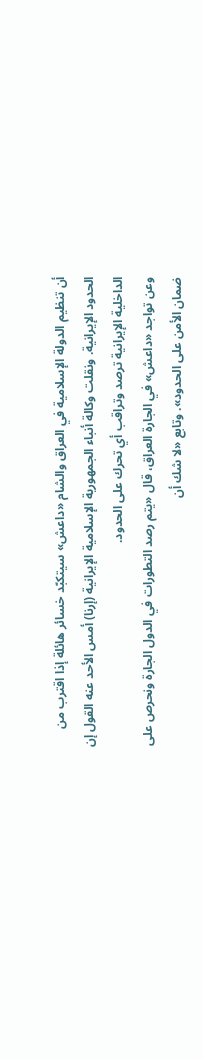أن تنظيم الدولة الإسلامية في العراق والشام «داعش» سيتكبّد خسائر هائلة إذا اقترب من الحدود الإيرانية. ونقلت وكالة أنباء الجمهورية الإسلامية الإيرانية (إرنا) أمس الأحد عنه القول إن الداخلية الإيرانية ترصد وتراقب أي تحرك على الحدود.
وعن تواجد «داعش» في الجارة العراق، قال «يتم رصد التطورات في الدول الجارة ونحرص على ضمان الأمن على الحدود». وتابع «لا شك أن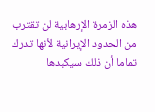هذه الزمرة الإرهابية لن تقترب من الحدود الإيرانية لأنها تدرك تماما أن ذلك سيكبدها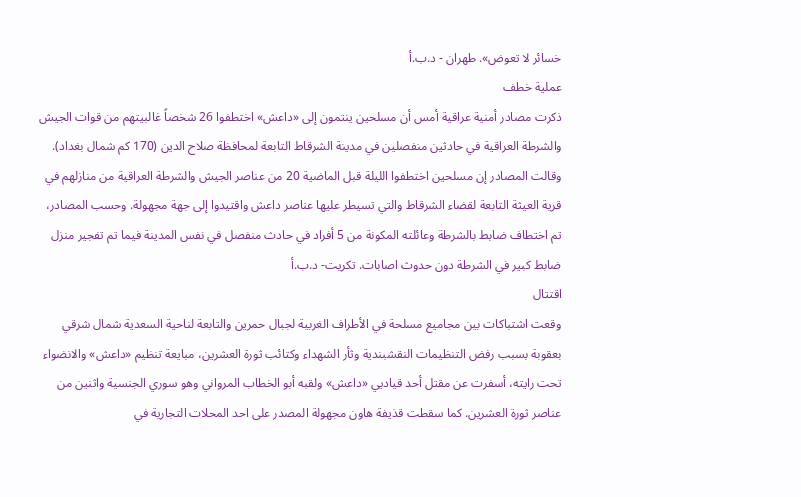خسائر لا تعوض». طهران - د.ب.أ
عملية خطف
ذكرت مصادر أمنية عراقية أمس أن مسلحين ينتمون إلى «داعش» اختطفوا 26 شخصاً غالبيتهم من قوات الجيش والشرطة العراقية في حادثين منفصلين في مدينة الشرقاط التابعة لمحافظة صلاح الدين (170 كم شمال بغداد).
وقالت المصادر إن مسلحين اختطفوا الليلة قبل الماضية 20 من عناصر الجيش والشرطة العراقية من منازلهم في قرية العيثة التابعة لقضاء الشرقاط والتي تسيطر عليها عناصر داعش واقتيدوا إلى جهة مجهولة. وحسب المصادر، تم اختطاف ضابط بالشرطة وعائلته المكونة من 5 أفراد في حادث منفصل في نفس المدينة فيما تم تفجير منزل ضابط كبير في الشرطة دون حدوث اصابات. تكريت- د.ب.أ
اقتتال
وقعت اشتباكات بين مجاميع مسلحة في الأطراف الغربية لجبال حمرين والتابعة لناحية السعدية شمال شرقي بعقوبة بسبب رفض التنظيمات النقشبندية وثأر الشهداء وكتائب ثورة العشرين، مبايعة تنظيم «داعش» والانضواء تحت رايته، أسفرت عن مقتل أحد قياديي «داعش» ولقبه أبو الخطاب المرواني وهو سوري الجنسية واثنين من عناصر ثورة العشرين. كما سقطت قذيفة هاون مجهولة المصدر على احد المحلات التجارية في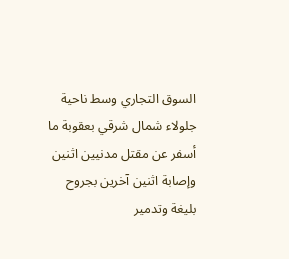السوق التجاري وسط ناحية جلولاء شمال شرقي بعقوبة ما أسفر عن مقتل مدنيين اثنين وإصابة اثنين آخرين بجروح بليغة وتدمير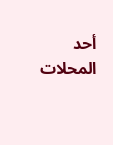أحد المحلات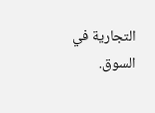التجارية في السوق.